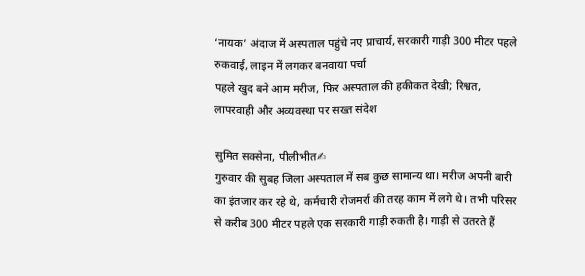‘नायक’ अंदाज में अस्पताल पहुंचे नए प्राचार्य, सरकारी गाड़ी 300 मीटर पहले रुकवाई, लाइन में लगकर बनवाया पर्चा
पहले खुद बने आम मरीज, फिर अस्पताल की हकीकत देखी; रिश्वत, लापरवाही और अव्यवस्था पर सख्त संदेश

सुमित सक्सेना, पीलीभीत✍
गुरुवार की सुबह जिला अस्पताल में सब कुछ सामान्य था। मरीज अपनी बारी का इंतजार कर रहे थे, कर्मचारी रोजमर्रा की तरह काम में लगे थे। तभी परिसर से करीब 300 मीटर पहले एक सरकारी गाड़ी रुकती है। गाड़ी से उतरते हैं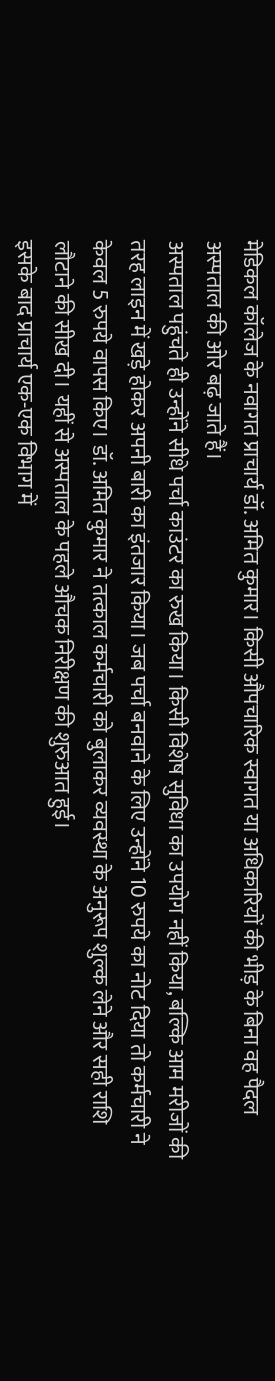मेडिकल कॉलेज के नवागत प्राचार्य डॉ. अमित कुमार। किसी औपचारिक स्वागत या अधिकारियों की भीड़ के बिना वह पैदल अस्पताल की ओर बढ़ जाते हैं।
अस्पताल पहुंचते ही उन्होंने सीधे पर्चा काउंटर का रुख किया। किसी विशेष सुविधा का उपयोग नहीं किया, बल्कि आम मरीजों की तरह लाइन में खड़े होकर अपनी बारी का इंतजार किया। जब पर्चा बनवाने के लिए उन्होंने 10 रुपये का नोट दिया तो कर्मचारी ने केवल 5 रुपये वापस किए। डॉ. अमित कुमार ने तत्काल कर्मचारी को बुलाकर व्यवस्था के अनुरूप शुल्क लेने और सही राशि लौटाने की सीख दी। यहीं से अस्पताल के पहले औचक निरीक्षण की शुरुआत हुई।
इसके बाद प्राचार्य एक-एक विभाग में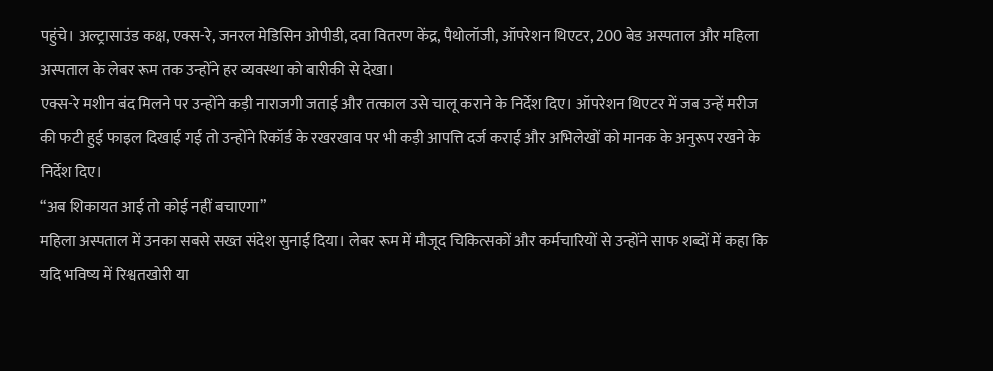पहुंचे। अल्ट्रासाउंड कक्ष, एक्स-रे, जनरल मेडिसिन ओपीडी, दवा वितरण केंद्र, पैथोलॉजी, ऑपरेशन थिएटर, 200 बेड अस्पताल और महिला अस्पताल के लेबर रूम तक उन्होंने हर व्यवस्था को बारीकी से देखा।
एक्स-रे मशीन बंद मिलने पर उन्होंने कड़ी नाराजगी जताई और तत्काल उसे चालू कराने के निर्देश दिए। ऑपरेशन थिएटर में जब उन्हें मरीज की फटी हुई फाइल दिखाई गई तो उन्होंने रिकॉर्ड के रखरखाव पर भी कड़ी आपत्ति दर्ज कराई और अभिलेखों को मानक के अनुरूप रखने के निर्देश दिए।
“अब शिकायत आई तो कोई नहीं बचाएगा”
महिला अस्पताल में उनका सबसे सख्त संदेश सुनाई दिया। लेबर रूम में मौजूद चिकित्सकों और कर्मचारियों से उन्होंने साफ शब्दों में कहा कि यदि भविष्य में रिश्वतखोरी या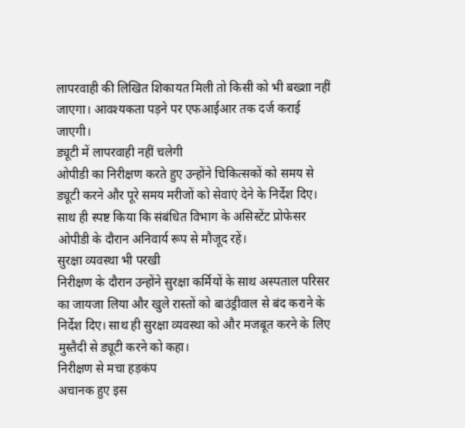लापरवाही की लिखित शिकायत मिली तो किसी को भी बख्शा नहीं जाएगा। आवश्यकता पड़ने पर एफआईआर तक दर्ज कराई जाएगी।
ड्यूटी में लापरवाही नहीं चलेगी
ओपीडी का निरीक्षण करते हुए उन्होंने चिकित्सकों को समय से ड्यूटी करने और पूरे समय मरीजों को सेवाएं देने के निर्देश दिए। साथ ही स्पष्ट किया कि संबंधित विभाग के असिस्टेंट प्रोफेसर ओपीडी के दौरान अनिवार्य रूप से मौजूद रहें।
सुरक्षा व्यवस्था भी परखी
निरीक्षण के दौरान उन्होंने सुरक्षा कर्मियों के साथ अस्पताल परिसर का जायजा लिया और खुले रास्तों को बाउंड्रीवाल से बंद कराने के निर्देश दिए। साथ ही सुरक्षा व्यवस्था को और मजबूत करने के लिए मुस्तैदी से ड्यूटी करने को कहा।
निरीक्षण से मचा हड़कंप
अचानक हुए इस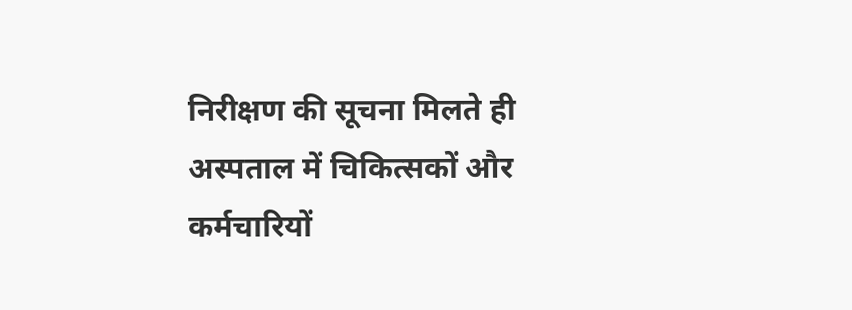निरीक्षण की सूचना मिलते ही अस्पताल में चिकित्सकों और कर्मचारियों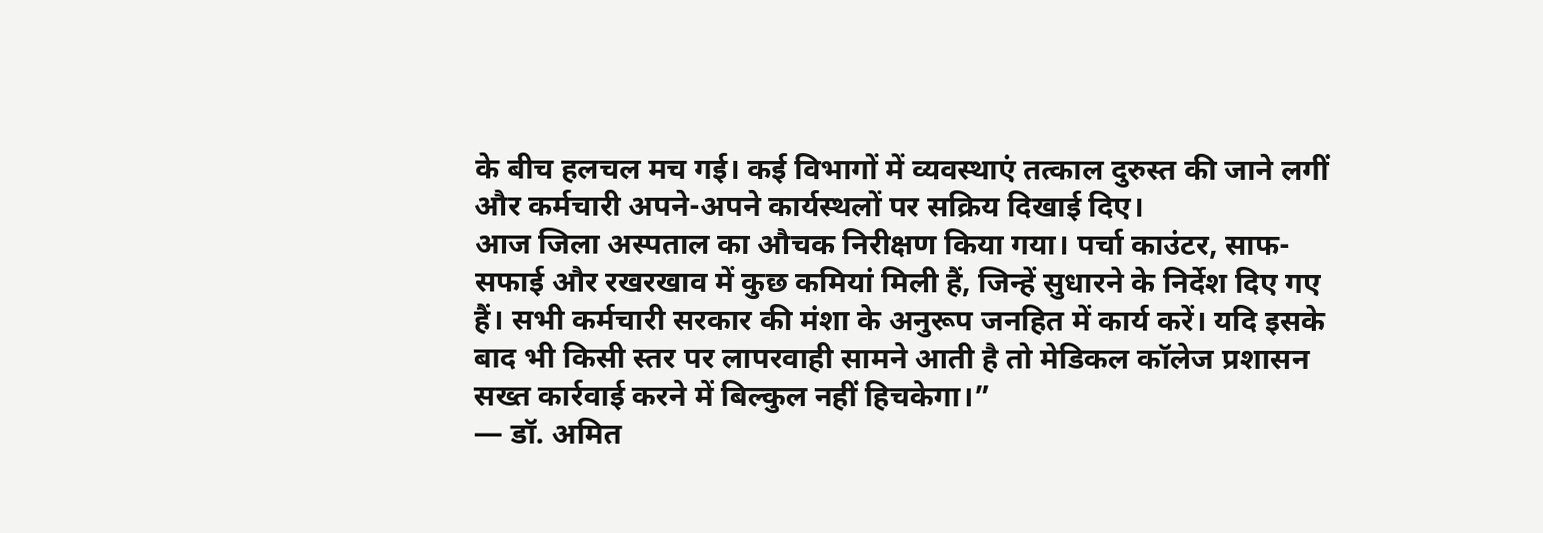के बीच हलचल मच गई। कई विभागों में व्यवस्थाएं तत्काल दुरुस्त की जाने लगीं और कर्मचारी अपने-अपने कार्यस्थलों पर सक्रिय दिखाई दिए।
आज जिला अस्पताल का औचक निरीक्षण किया गया। पर्चा काउंटर, साफ-सफाई और रखरखाव में कुछ कमियां मिली हैं, जिन्हें सुधारने के निर्देश दिए गए हैं। सभी कर्मचारी सरकार की मंशा के अनुरूप जनहित में कार्य करें। यदि इसके बाद भी किसी स्तर पर लापरवाही सामने आती है तो मेडिकल कॉलेज प्रशासन सख्त कार्रवाई करने में बिल्कुल नहीं हिचकेगा।”
— डॉ. अमित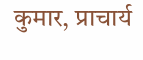कुमार, प्राचार्य